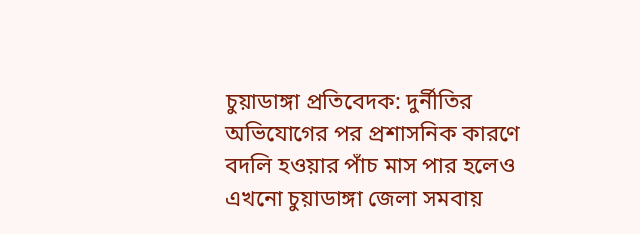চুয়াডাঙ্গা প্রতিবেদক: দুর্নীতির অভিযোগের পর প্রশাসনিক কারণে বদলি হওয়ার পাঁচ মাস পার হলেও এখনো চুয়াডাঙ্গা জেলা সমবায়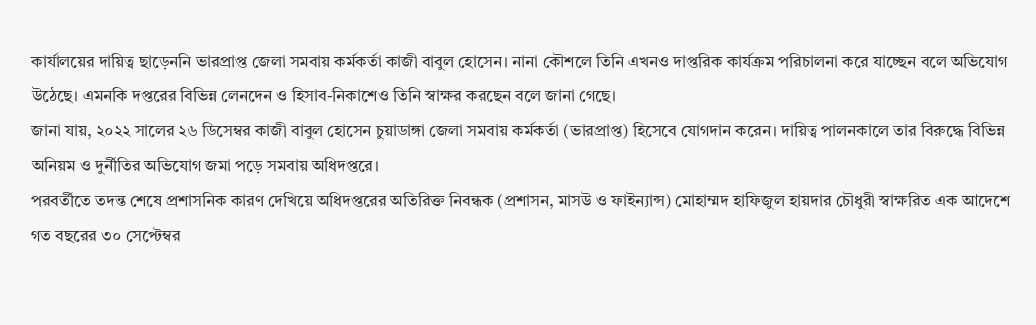কার্যালয়ের দায়িত্ব ছাড়েননি ভারপ্রাপ্ত জেলা সমবায় কর্মকর্তা কাজী বাবুল হোসেন। নানা কৌশলে তিনি এখনও দাপ্তরিক কার্যক্রম পরিচালনা করে যাচ্ছেন বলে অভিযোগ উঠেছে। এমনকি দপ্তরের বিভিন্ন লেনদেন ও হিসাব-নিকাশেও তিনি স্বাক্ষর করছেন বলে জানা গেছে।
জানা যায়, ২০২২ সালের ২৬ ডিসেম্বর কাজী বাবুল হোসেন চুয়াডাঙ্গা জেলা সমবায় কর্মকর্তা (ভারপ্রাপ্ত) হিসেবে যোগদান করেন। দায়িত্ব পালনকালে তার বিরুদ্ধে বিভিন্ন অনিয়ম ও দুর্নীতির অভিযোগ জমা পড়ে সমবায় অধিদপ্তরে।
পরবর্তীতে তদন্ত শেষে প্রশাসনিক কারণ দেখিয়ে অধিদপ্তরের অতিরিক্ত নিবন্ধক (প্রশাসন, মাসউ ও ফাইন্যান্স) মোহাম্মদ হাফিজুল হায়দার চৌধুরী স্বাক্ষরিত এক আদেশে গত বছরের ৩০ সেপ্টেম্বর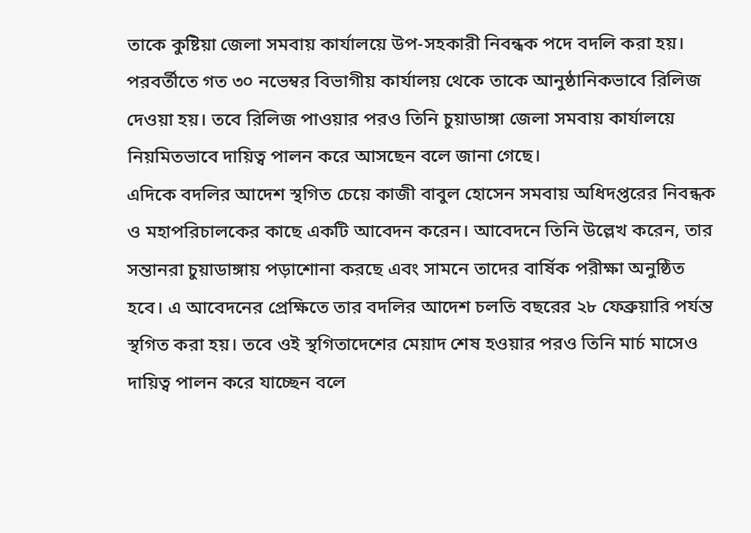তাকে কুষ্টিয়া জেলা সমবায় কার্যালয়ে উপ-সহকারী নিবন্ধক পদে বদলি করা হয়।
পরবর্তীতে গত ৩০ নভেম্বর বিভাগীয় কার্যালয় থেকে তাকে আনুষ্ঠানিকভাবে রিলিজ দেওয়া হয়। তবে রিলিজ পাওয়ার পরও তিনি চুয়াডাঙ্গা জেলা সমবায় কার্যালয়ে নিয়মিতভাবে দায়িত্ব পালন করে আসছেন বলে জানা গেছে।
এদিকে বদলির আদেশ স্থগিত চেয়ে কাজী বাবুল হোসেন সমবায় অধিদপ্তরের নিবন্ধক ও মহাপরিচালকের কাছে একটি আবেদন করেন। আবেদনে তিনি উল্লেখ করেন, তার সন্তানরা চুয়াডাঙ্গায় পড়াশোনা করছে এবং সামনে তাদের বার্ষিক পরীক্ষা অনুষ্ঠিত হবে। এ আবেদনের প্রেক্ষিতে তার বদলির আদেশ চলতি বছরের ২৮ ফেব্রুয়ারি পর্যন্ত স্থগিত করা হয়। তবে ওই স্থগিতাদেশের মেয়াদ শেষ হওয়ার পরও তিনি মার্চ মাসেও দায়িত্ব পালন করে যাচ্ছেন বলে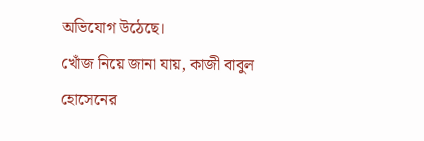অভিযোগ উঠেছে।
খোঁজ নিয়ে জানা যায়, কাজী বাবুল হোসেনের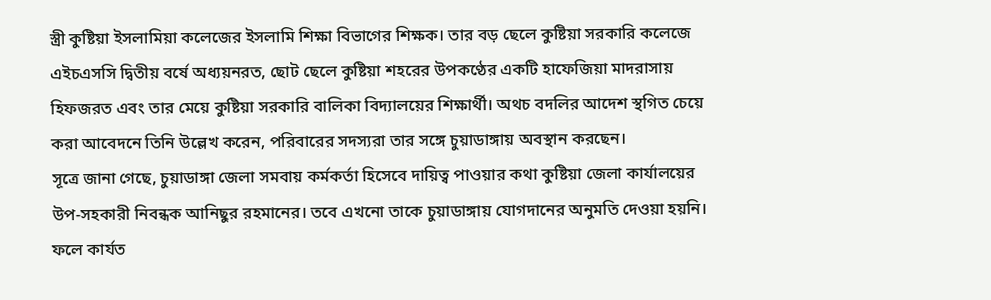স্ত্রী কুষ্টিয়া ইসলামিয়া কলেজের ইসলামি শিক্ষা বিভাগের শিক্ষক। তার বড় ছেলে কুষ্টিয়া সরকারি কলেজে এইচএসসি দ্বিতীয় বর্ষে অধ্যয়নরত, ছোট ছেলে কুষ্টিয়া শহরের উপকণ্ঠের একটি হাফেজিয়া মাদরাসায় হিফজরত এবং তার মেয়ে কুষ্টিয়া সরকারি বালিকা বিদ্যালয়ের শিক্ষার্থী। অথচ বদলির আদেশ স্থগিত চেয়ে করা আবেদনে তিনি উল্লেখ করেন, পরিবারের সদস্যরা তার সঙ্গে চুয়াডাঙ্গায় অবস্থান করছেন।
সূত্রে জানা গেছে, চুয়াডাঙ্গা জেলা সমবায় কর্মকর্তা হিসেবে দায়িত্ব পাওয়ার কথা কুষ্টিয়া জেলা কার্যালয়ের উপ-সহকারী নিবন্ধক আনিছুর রহমানের। তবে এখনো তাকে চুয়াডাঙ্গায় যোগদানের অনুমতি দেওয়া হয়নি। ফলে কার্যত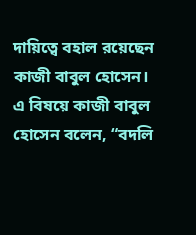দায়িত্বে বহাল রয়েছেন কাজী বাবুল হোসেন।
এ বিষয়ে কাজী বাবুল হোসেন বলেন, “বদলি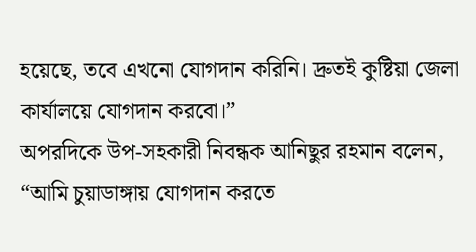হয়েছে, তবে এখনো যোগদান করিনি। দ্রুতই কুষ্টিয়া জেলা কার্যালয়ে যোগদান করবো।”
অপরদিকে উপ-সহকারী নিবন্ধক আনিছুর রহমান বলেন, “আমি চুয়াডাঙ্গায় যোগদান করতে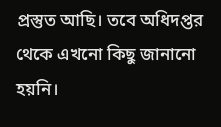প্রস্তুত আছি। তবে অধিদপ্তর থেকে এখনো কিছু জানানো হয়নি।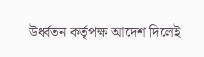উর্ধ্বতন কর্তৃপক্ষ আদেশ দিলেই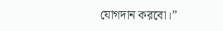যোগদান করবো।”